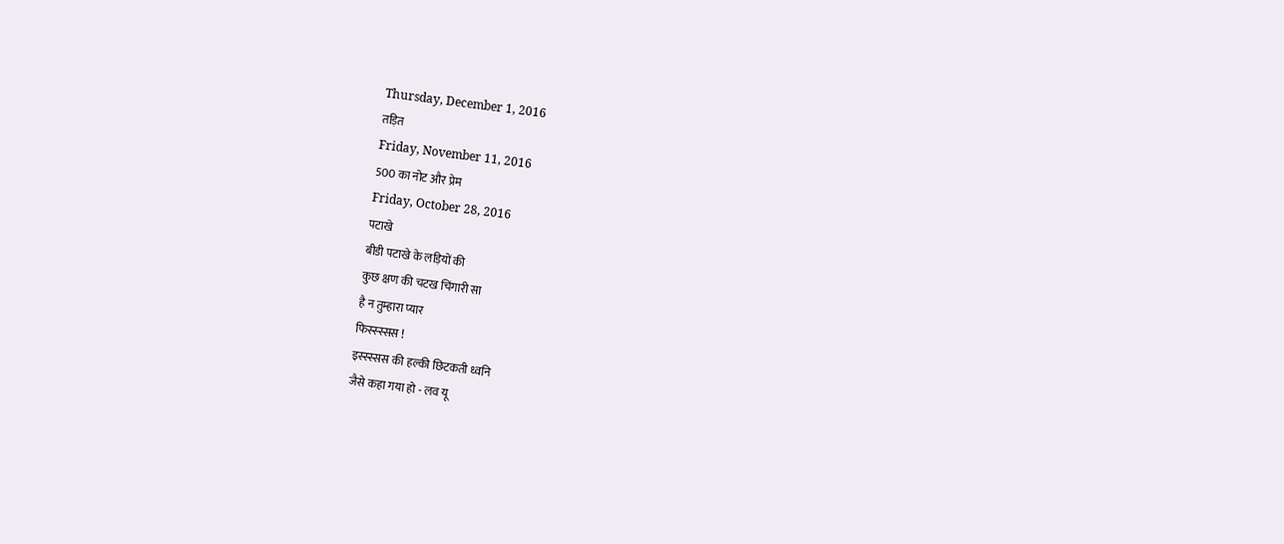Thursday, December 1, 2016
तड़ित
Friday, November 11, 2016
500 का नोट और प्रेम
Friday, October 28, 2016
पटाखे
बीडी पटाखे के लड़ियों की
कुछ क्षण की चटख चिंगारी सा
है न तुम्हारा प्यार
फिस्स्स्सस !
इस्स्स्सस की हल्की छिटकती ध्वनि
जैसे कहा गया हो - लव यू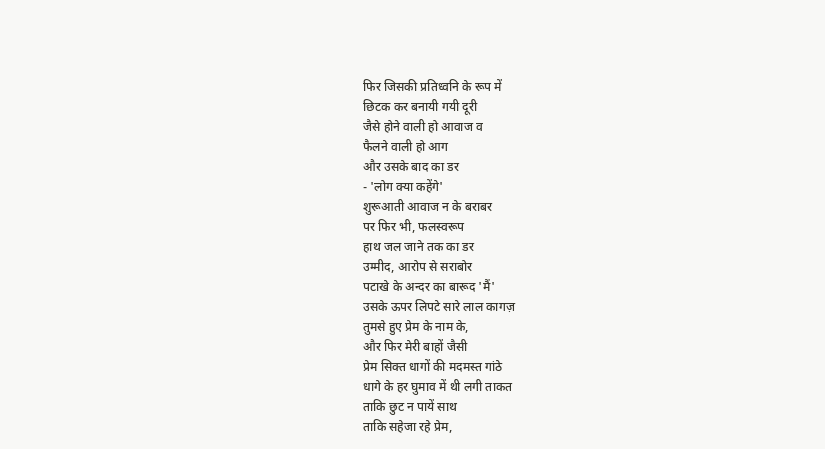फिर जिसकी प्रतिध्वनि के रूप में
छिटक कर बनायी गयी दूरी
जैसे होने वाली हो आवाज व
फैलने वाली हो आग
और उसके बाद का डर
- 'लोग क्या कहेंगे'
शुरूआती आवाज न के बराबर
पर फिर भी, फलस्वरूप
हाथ जल जाने तक का डर
उम्मीद, आरोप से सराबोर
पटाखे के अन्दर का बारूद 'मैं'
उसके ऊपर लिपटे सारे लाल कागज़
तुमसे हुए प्रेम के नाम के,
और फिर मेरी बाहों जैसी
प्रेम सिक्त धागों की मदमस्त गांठे
धागे के हर घुमाव में थी लगी ताकत
ताकि छुट न पायें साथ
ताकि सहेजा रहे प्रेम,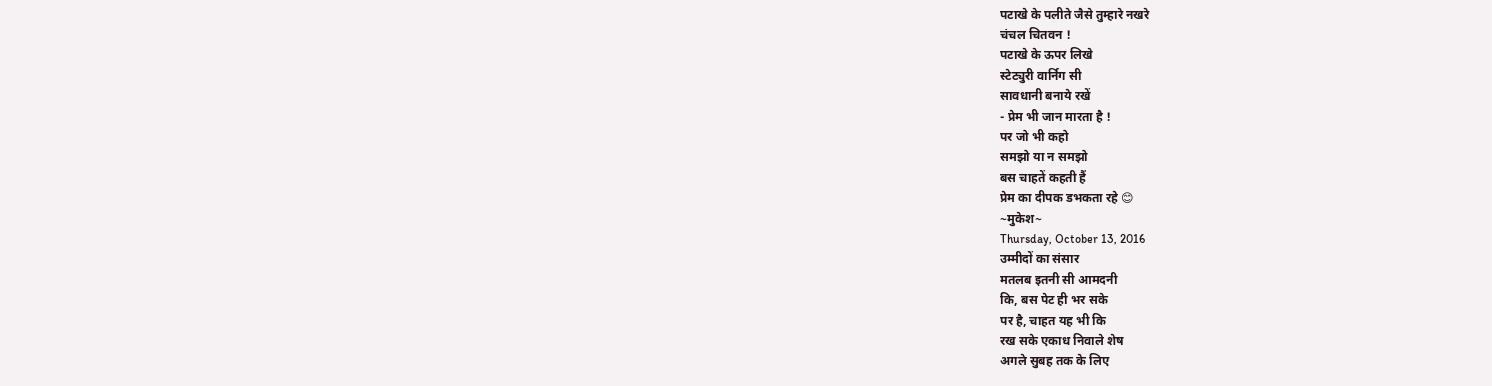पटाखे के पलीते जैसे तुम्हारे नखरे
चंचल चितवन !
पटाखे के ऊपर लिखे
स्टेट्युरी वार्निग सी
सावधानी बनाये रखें
- प्रेम भी जान मारता है !
पर जो भी कहो
समझो या न समझो
बस चाहतें कहती हैं
प्रेम का दीपक डभकता रहे 😊
~मुकेश~
Thursday, October 13, 2016
उम्मीदों का संसार
मतलब इतनी सी आमदनी
कि, बस पेट ही भर सके
पर है, चाहत यह भी कि
रख सके एकाध निवाले शेष
अगले सुबह तक के लिए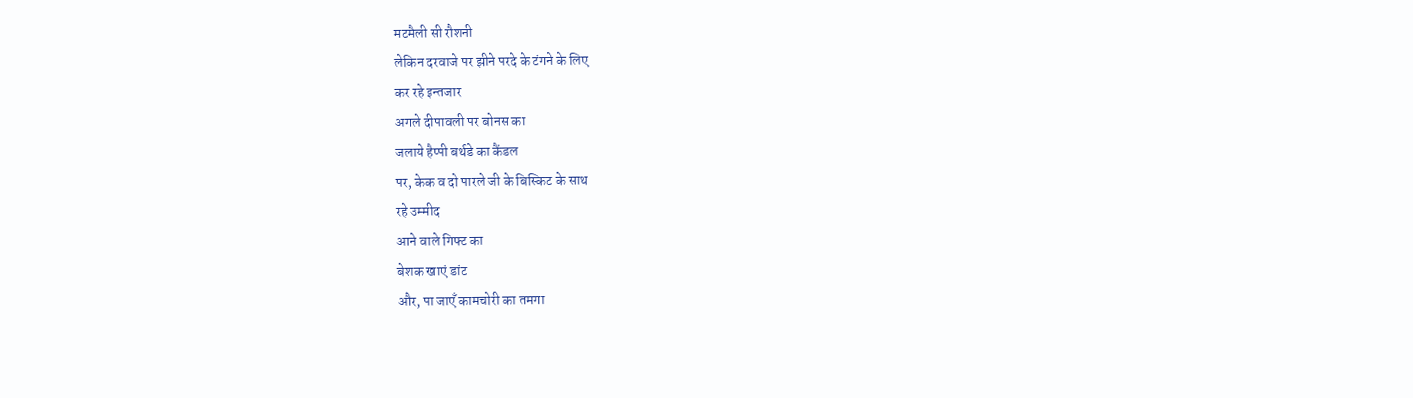मटमैली सी रौशनी
लेकिन दरवाजे पर झीने परदे के टंगने के लिए
कर रहे इन्तजार
अगले दीपावली पर बोनस का
जलाये हैप्पी बर्थडे का कैंडल
पर, केक व दो पारले जी के बिस्किट के साथ
रहे उम्मीद
आने वाले गिफ्ट का
बेशक खाएं डांट
और, पा जाएँ कामचोरी का तमगा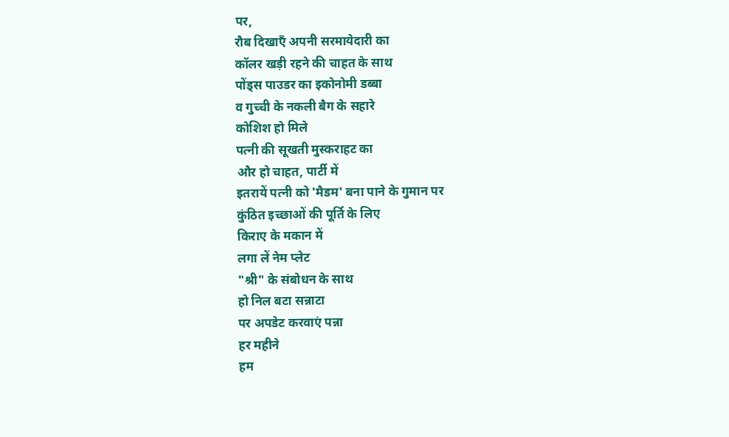पर,
रौब दिखाएँ अपनी सरमायेदारी का
कॉलर खड़ी रहने की चाहत के साथ
पोंड्स पाउडर का इकोनोमी डब्बा
व गुच्ची के नकली बैग के सहारे
कोशिश हो मिले
पत्नी की सूखती मुस्कराहट का
और हो चाहत, पार्टी में
इतरायें पत्नी को 'मैडम' बना पाने के गुमान पर
कुंठित इच्छाओं की पूर्ति के लिए
किराए के मकान में
लगा लें नेम प्लेट
"श्री" के संबोधन के साथ
हो निल बटा सन्नाटा
पर अपडेट करवाएं पन्ना
हर महीने
हम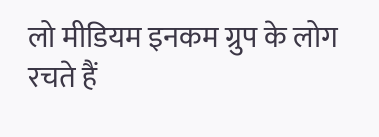लो मीडियम इनकम ग्रुप के लोग
रचते हैं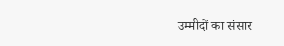उम्मीदों का संसार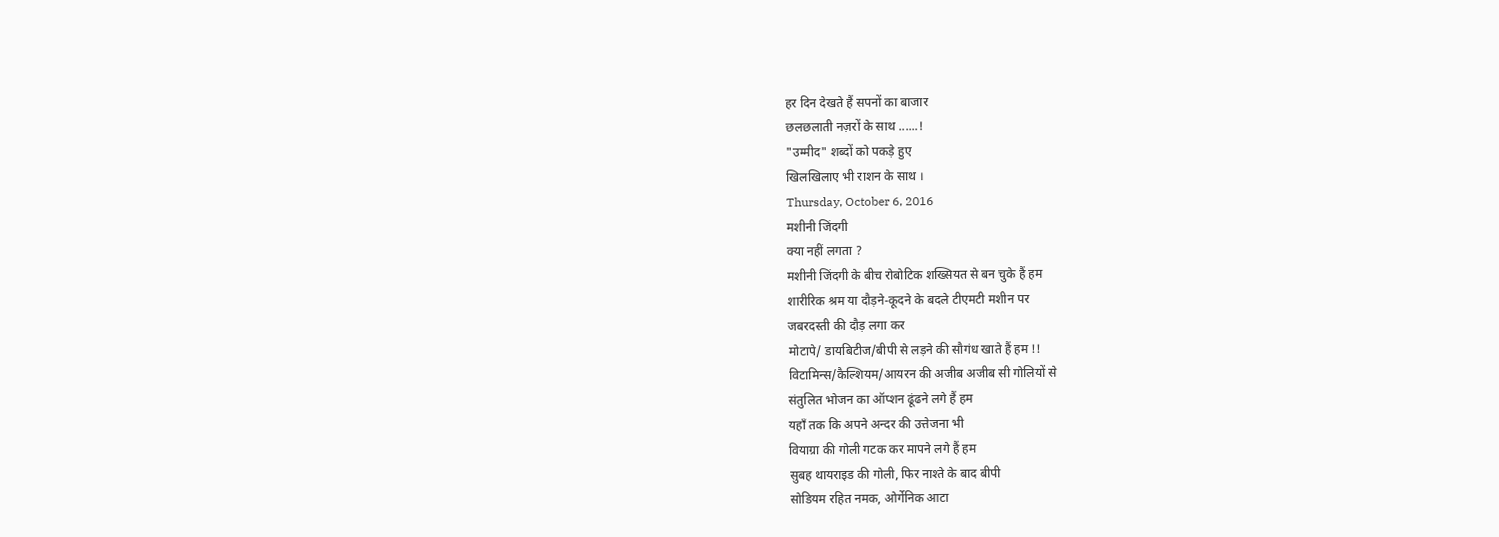हर दिन देखते हैं सपनों का बाजार
छलछलाती नज़रों के साथ ......!
"उम्मीद" शब्दों को पकड़े हुए
खिलखिलाए भी राशन के साथ ।
Thursday, October 6, 2016
मशीनी जिंदगी
क्या नहीं लगता ?
मशीनी जिंदगी के बीच रोबोटिक शख्सियत से बन चुके हैं हम
शारीरिक श्रम या दौड़ने-कूदने के बदले टीएमटी मशीन पर
जबरदस्ती की दौड़ लगा कर
मोटापे/ डायबिटीज/बीपी से लड़ने की सौगंध खाते हैं हम !!
विटामिन्स/कैल्शियम/आयरन की अजीब अजीब सी गोलियों से
संतुलित भोजन का ऑप्शन ढूंढने लगे हैं हम
यहाँ तक कि अपने अन्दर की उत्तेजना भी
वियाग्रा की गोली गटक कर मापने लगे हैं हम
सुबह थायराइड की गोली, फिर नाश्ते के बाद बीपी
सोडियम रहित नमक, ओर्गेनिक आटा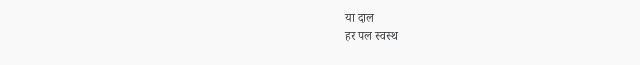या दाल
हर पल स्वस्थ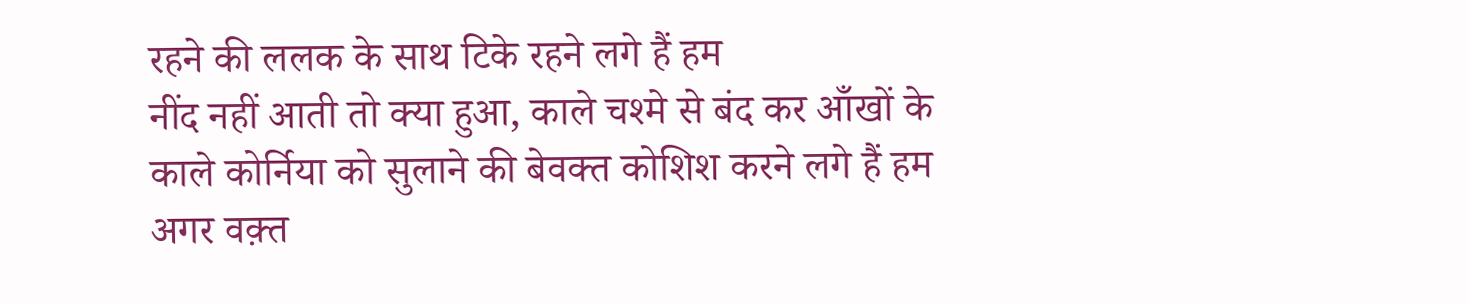रहने की ललक के साथ टिके रहने लगे हैं हम
नींद नहीं आती तो क्या हुआ, काले चश्मे से बंद कर आँखों के
काले कोर्निया को सुलाने की बेवक्त कोशिश करने लगे हैं हम
अगर वक़्त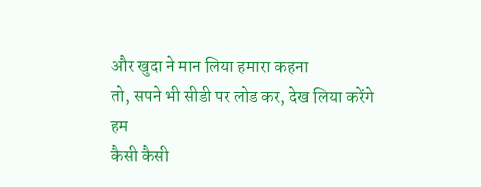और खुदा ने मान लिया हमारा कहना
तो, सपने भी सीडी पर लोड कर, देख लिया करेंगे हम
कैसी कैसी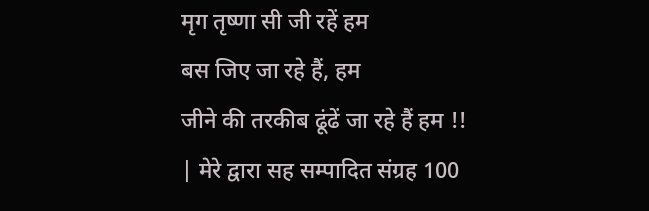मृग तृष्णा सी जी रहें हम
बस जिए जा रहे हैं, हम
जीने की तरकीब ढूंढें जा रहे हैं हम !!
| मेरे द्वारा सह सम्पादित संग्रह 100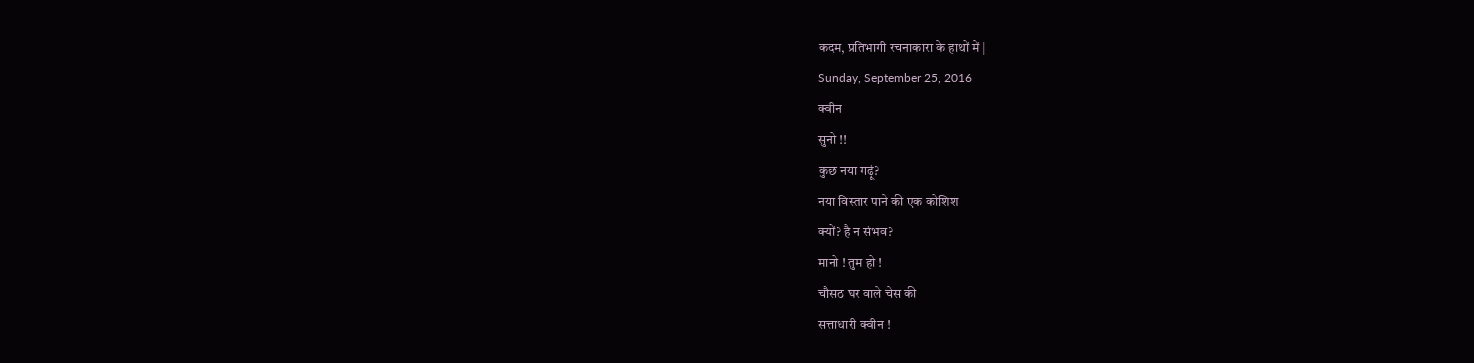कदम, प्रतिभागी रचनाकारा के हाथों में |
Sunday, September 25, 2016
क्वीन
सुनो !!
कुछ नया गढ़ूं?
नया विस्तार पाने की एक कोशिश
क्यों? है न संभव?
मानो ! तुम हो !
चौसठ घर वाले चेस की
सत्ताधारी क्वीन !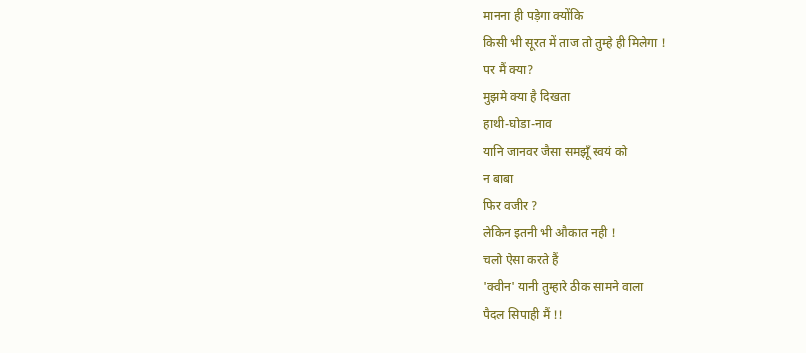मानना ही पड़ेगा क्योंकि
किसी भी सूरत में ताज तो तुम्हे ही मिलेगा !
पर मैं क्या?
मुझमे क्या है दिखता
हाथी-घोडा-नाव
यानि जानवर जैसा समझूँ स्वयं को
न बाबा
फिर वजीर ?
लेकिन इतनी भी औकात नही !
चलो ऐसा करते हैं
'क्वीन' यानी तुम्हारे ठीक सामने वाला
पैदल सिपाही मैं !!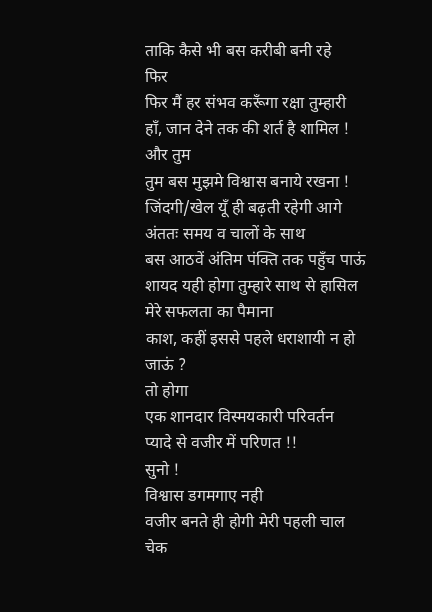ताकि कैसे भी बस करीबी बनी रहे
फिर
फिर मैं हर संभव करूँगा रक्षा तुम्हारी
हाँ, जान देने तक की शर्त है शामिल !
और तुम
तुम बस मुझमे विश्वास बनाये रखना !
जिंदगी/खेल यूँ ही बढ़ती रहेगी आगे
अंततः समय व चालों के साथ
बस आठवें अंतिम पंक्ति तक पहुँच पाऊं
शायद यही होगा तुम्हारे साथ से हासिल
मेरे सफलता का पैमाना
काश, कहीं इससे पहले धराशायी न हो जाऊं ?
तो होगा
एक शानदार विस्मयकारी परिवर्तन
प्यादे से वजीर में परिणत !!
सुनो !
विश्वास डगमगाए नही
वजीर बनते ही होगी मेरी पहली चाल
चेक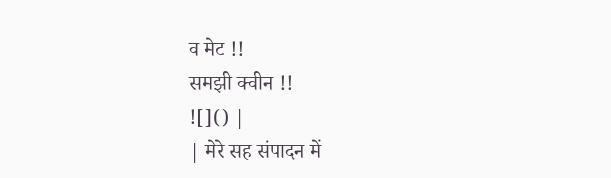व मेट !!
समझी क्वीन !!
![]() |
| मेरे सह संपादन में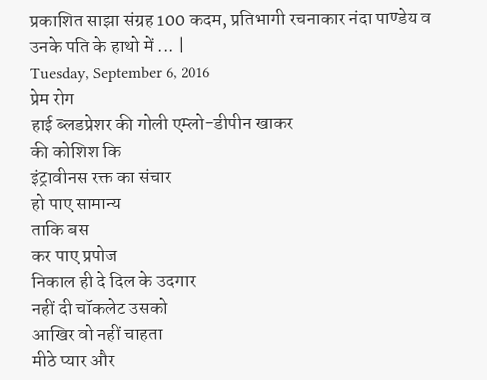प्रकाशित साझा संग्रह 100 कदम, प्रतिभागी रचनाकार नंदा पाण्डेय व उनके पति के हाथो में ... |
Tuesday, September 6, 2016
प्रेम रोग
हाई ब्लडप्रेशर की गोली एम्लो-डीपीन खाकर
की कोशिश कि
इंट्रावीनस रक्त का संचार
हो पाए सामान्य
ताकि बस
कर पाए प्रपोज
निकाल ही दे दिल के उदगार
नहीं दी चॉकलेट उसको
आखिर वो नहीं चाहता
मीठे प्यार और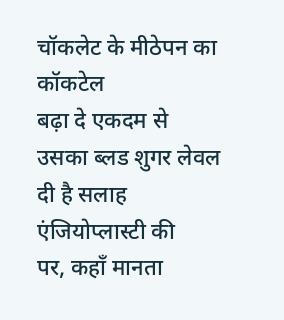चॉकलेट के मीठेपन का
कॉकटेल
बढ़ा दे एकदम से
उसका ब्लड शुगर लेवल
दी है सलाह
एंजियोप्लास्टी की
पर, कहाँ मानता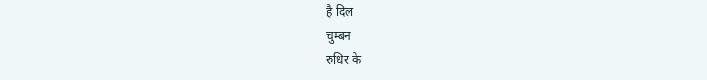है दिल
चुम्बन
रुधिर के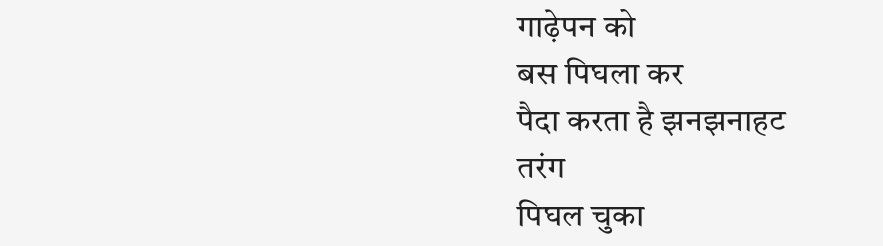गाढ़ेपन को
बस पिघला कर
पैदा करता है झनझनाहट
तरंग
पिघल चुका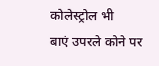कोलेस्ट्रोल भी
बाएं उपरले कोने पर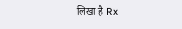लिखा है Rx